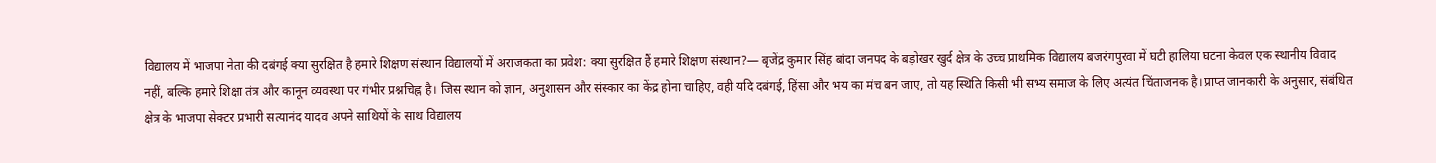विद्यालय में भाजपा नेता की दबंगई क्या सुरक्षित है हमारे शिक्षण संस्थान विद्यालयों में अराजकता का प्रवेश: क्या सुरक्षित हैं हमारे शिक्षण संस्थान?— बृजेंद्र कुमार सिंह बांदा जनपद के बड़ोखर खुर्द क्षेत्र के उच्च प्राथमिक विद्यालय बजरंगपुरवा में घटी हालिया घटना केवल एक स्थानीय विवाद नहीं, बल्कि हमारे शिक्षा तंत्र और कानून व्यवस्था पर गंभीर प्रश्नचिह्न है। जिस स्थान को ज्ञान, अनुशासन और संस्कार का केंद्र होना चाहिए, वही यदि दबंगई, हिंसा और भय का मंच बन जाए, तो यह स्थिति किसी भी सभ्य समाज के लिए अत्यंत चिंताजनक है।प्राप्त जानकारी के अनुसार, संबंधित क्षेत्र के भाजपा सेक्टर प्रभारी सत्यानंद यादव अपने साथियों के साथ विद्यालय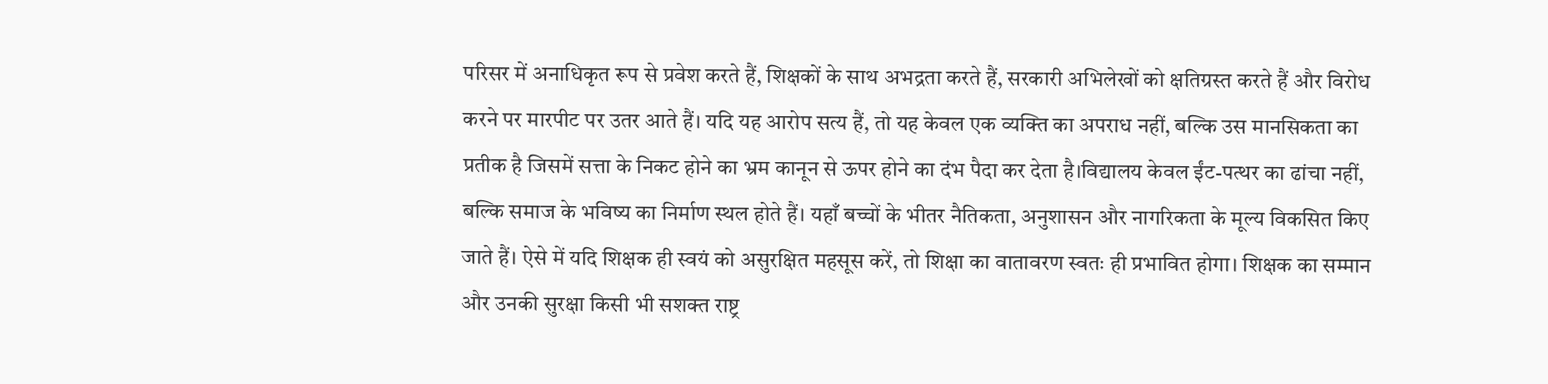परिसर में अनाधिकृत रूप से प्रवेश करते हैं, शिक्षकों के साथ अभद्रता करते हैं, सरकारी अभिलेखों को क्षतिग्रस्त करते हैं और विरोध करने पर मारपीट पर उतर आते हैं। यदि यह आरोप सत्य हैं, तो यह केवल एक व्यक्ति का अपराध नहीं, बल्कि उस मानसिकता का प्रतीक है जिसमें सत्ता के निकट होने का भ्रम कानून से ऊपर होने का दंभ पैदा कर देता है।विद्यालय केवल ईंट-पत्थर का ढांचा नहीं, बल्कि समाज के भविष्य का निर्माण स्थल होते हैं। यहाँ बच्चों के भीतर नैतिकता, अनुशासन और नागरिकता के मूल्य विकसित किए जाते हैं। ऐसे में यदि शिक्षक ही स्वयं को असुरक्षित महसूस करें, तो शिक्षा का वातावरण स्वतः ही प्रभावित होगा। शिक्षक का सम्मान और उनकी सुरक्षा किसी भी सशक्त राष्ट्र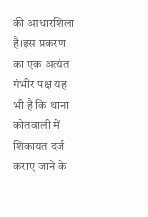की आधारशिला है।इस प्रकरण का एक अत्यंत गंभीर पक्ष यह भी है कि थाना कोतवाली में शिकायत दर्ज कराए जाने के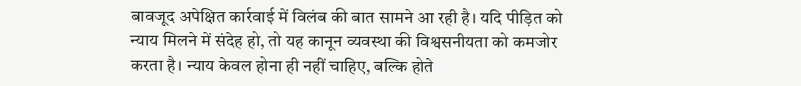बावजूद अपेक्षित कार्रवाई में विलंब की बात सामने आ रही है। यदि पीड़ित को न्याय मिलने में संदेह हो, तो यह कानून व्यवस्था की विश्वसनीयता को कमजोर करता है। न्याय केवल होना ही नहीं चाहिए, बल्कि होते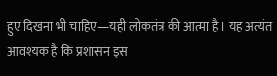हुए दिखना भी चाहिए—यही लोकतंत्र की आत्मा है। यह अत्यंत आवश्यक है कि प्रशासन इस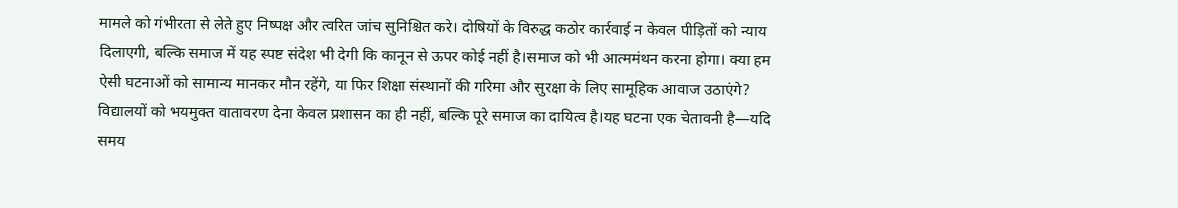मामले को गंभीरता से लेते हुए निष्पक्ष और त्वरित जांच सुनिश्चित करे। दोषियों के विरुद्ध कठोर कार्रवाई न केवल पीड़ितों को न्याय दिलाएगी, बल्कि समाज में यह स्पष्ट संदेश भी देगी कि कानून से ऊपर कोई नहीं है।समाज को भी आत्ममंथन करना होगा। क्या हम ऐसी घटनाओं को सामान्य मानकर मौन रहेंगे, या फिर शिक्षा संस्थानों की गरिमा और सुरक्षा के लिए सामूहिक आवाज उठाएंगे? विद्यालयों को भयमुक्त वातावरण देना केवल प्रशासन का ही नहीं, बल्कि पूरे समाज का दायित्व है।यह घटना एक चेतावनी है—यदि समय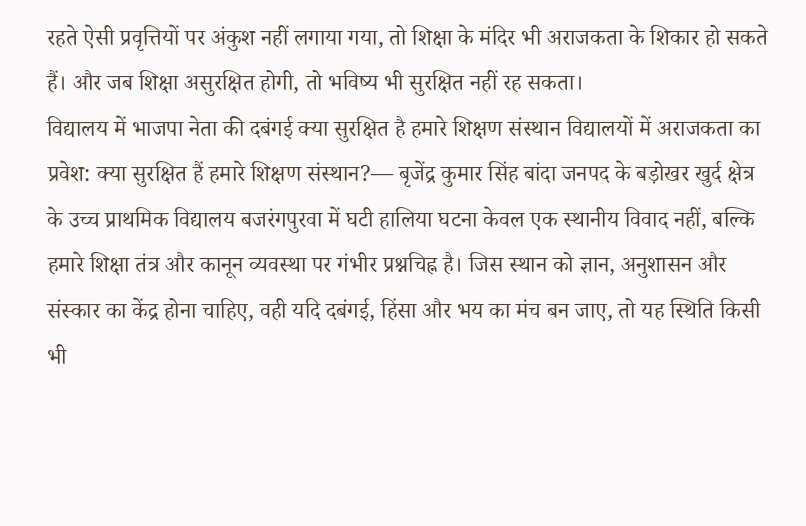रहते ऐसी प्रवृत्तियों पर अंकुश नहीं लगाया गया, तो शिक्षा के मंदिर भी अराजकता के शिकार हो सकते हैं। और जब शिक्षा असुरक्षित होगी, तो भविष्य भी सुरक्षित नहीं रह सकता।
विद्यालय में भाजपा नेता की दबंगई क्या सुरक्षित है हमारे शिक्षण संस्थान विद्यालयों में अराजकता का प्रवेश: क्या सुरक्षित हैं हमारे शिक्षण संस्थान?— बृजेंद्र कुमार सिंह बांदा जनपद के बड़ोखर खुर्द क्षेत्र के उच्च प्राथमिक विद्यालय बजरंगपुरवा में घटी हालिया घटना केवल एक स्थानीय विवाद नहीं, बल्कि हमारे शिक्षा तंत्र और कानून व्यवस्था पर गंभीर प्रश्नचिह्न है। जिस स्थान को ज्ञान, अनुशासन और संस्कार का केंद्र होना चाहिए, वही यदि दबंगई, हिंसा और भय का मंच बन जाए, तो यह स्थिति किसी भी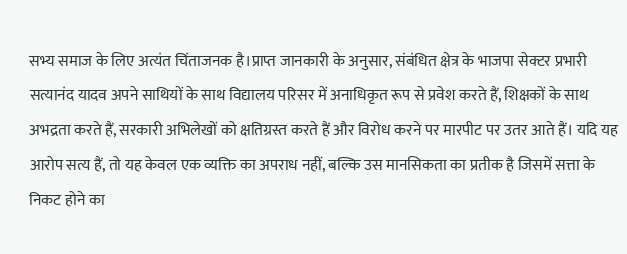सभ्य समाज के लिए अत्यंत चिंताजनक है।प्राप्त जानकारी के अनुसार, संबंधित क्षेत्र के भाजपा सेक्टर प्रभारी सत्यानंद यादव अपने साथियों के साथ विद्यालय परिसर में अनाधिकृत रूप से प्रवेश करते हैं, शिक्षकों के साथ अभद्रता करते हैं, सरकारी अभिलेखों को क्षतिग्रस्त करते हैं और विरोध करने पर मारपीट पर उतर आते हैं। यदि यह आरोप सत्य हैं, तो यह केवल एक व्यक्ति का अपराध नहीं, बल्कि उस मानसिकता का प्रतीक है जिसमें सत्ता के निकट होने का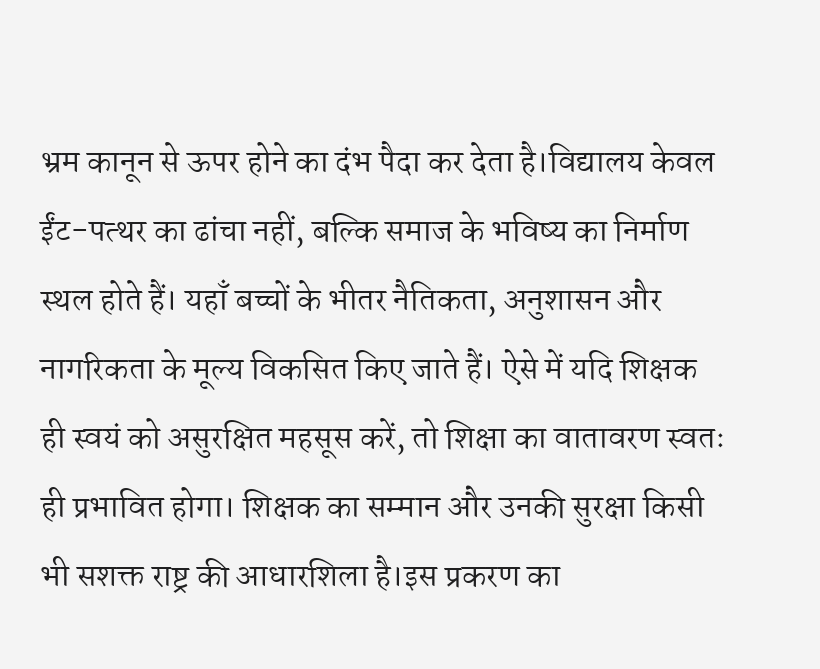भ्रम कानून से ऊपर होने का दंभ पैदा कर देता है।विद्यालय केवल ईंट-पत्थर का ढांचा नहीं, बल्कि समाज के भविष्य का निर्माण स्थल होते हैं। यहाँ बच्चों के भीतर नैतिकता, अनुशासन और नागरिकता के मूल्य विकसित किए जाते हैं। ऐसे में यदि शिक्षक ही स्वयं को असुरक्षित महसूस करें, तो शिक्षा का वातावरण स्वतः ही प्रभावित होगा। शिक्षक का सम्मान और उनकी सुरक्षा किसी भी सशक्त राष्ट्र की आधारशिला है।इस प्रकरण का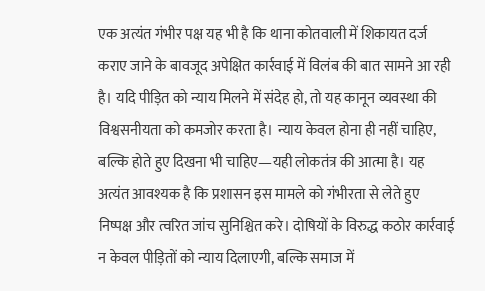एक अत्यंत गंभीर पक्ष यह भी है कि थाना कोतवाली में शिकायत दर्ज कराए जाने के बावजूद अपेक्षित कार्रवाई में विलंब की बात सामने आ रही है। यदि पीड़ित को न्याय मिलने में संदेह हो, तो यह कानून व्यवस्था की विश्वसनीयता को कमजोर करता है। न्याय केवल होना ही नहीं चाहिए, बल्कि होते हुए दिखना भी चाहिए—यही लोकतंत्र की आत्मा है। यह अत्यंत आवश्यक है कि प्रशासन इस मामले को गंभीरता से लेते हुए निष्पक्ष और त्वरित जांच सुनिश्चित करे। दोषियों के विरुद्ध कठोर कार्रवाई न केवल पीड़ितों को न्याय दिलाएगी, बल्कि समाज में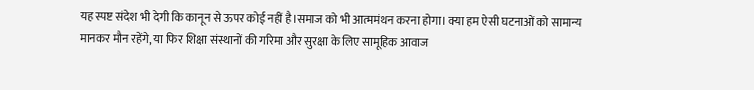यह स्पष्ट संदेश भी देगी कि कानून से ऊपर कोई नहीं है।समाज को भी आत्ममंथन करना होगा। क्या हम ऐसी घटनाओं को सामान्य मानकर मौन रहेंगे, या फिर शिक्षा संस्थानों की गरिमा और सुरक्षा के लिए सामूहिक आवाज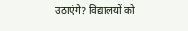उठाएंगे? विद्यालयों को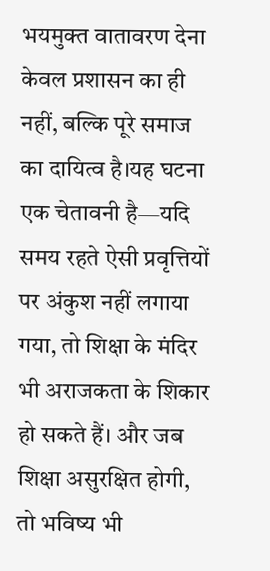भयमुक्त वातावरण देना केवल प्रशासन का ही नहीं, बल्कि पूरे समाज का दायित्व है।यह घटना एक चेतावनी है—यदि समय रहते ऐसी प्रवृत्तियों पर अंकुश नहीं लगाया गया, तो शिक्षा के मंदिर भी अराजकता के शिकार हो सकते हैं। और जब शिक्षा असुरक्षित होगी, तो भविष्य भी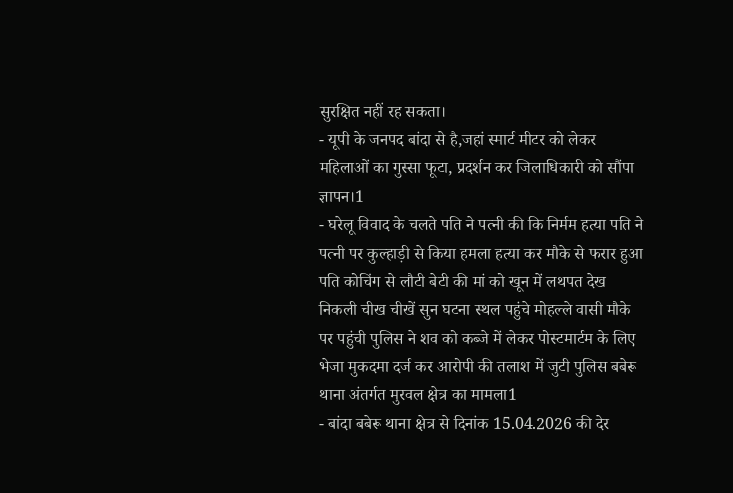सुरक्षित नहीं रह सकता।
- यूपी के जनपद बांदा से है,जहां स्मार्ट मीटर को लेकर महिलाओं का गुस्सा फूटा, प्रदर्शन कर जिलाधिकारी को सौंपा ज्ञापन।1
- घरेलू विवाद के चलते पति ने पत्नी की कि निर्मम हत्या पति ने पत्नी पर कुल्हाड़ी से किया हमला हत्या कर मौके से फरार हुआ पति कोचिंग से लौटी बेटी की मां को खून में लथपत देख निकली चीख चीखें सुन घटना स्थल पहुंचे मोहल्ले वासी मौके पर पहुंची पुलिस ने शव को कब्जे में लेकर पोस्टमार्टम के लिए भेजा मुकदमा दर्ज कर आरोपी की तलाश में जुटी पुलिस बबेरू थाना अंतर्गत मुरवल क्षेत्र का मामला1
- बांदा बबेरू थाना क्षेत्र से दिनांक 15.04.2026 की देर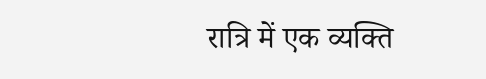रात्रि में एक व्यक्ति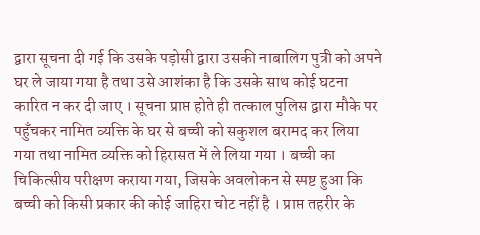द्वारा सूचना दी गई कि उसके पड़ोसी द्वारा उसकी नाबालिग पुत्री को अपने घर ले जाया गया है तथा उसे आशंका है कि उसके साथ कोई घटना कारित न कर दी जाए । सूचना प्राप्त होते ही तत्काल पुलिस द्वारा मौके पर पहुँचकर नामित व्यक्ति के घर से बच्ची को सकुशल बरामद कर लिया गया तथा नामित व्यक्ति को हिरासत में ले लिया गया । बच्ची का चिकित्सीय परीक्षण कराया गया, जिसके अवलोकन से स्पष्ट हुआ कि बच्ची को किसी प्रकार की कोई जाहिरा चोट नहीं है । प्राप्त तहरीर के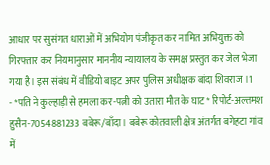आधार पर सुसंगत धाराओं में अभियोग पंजीकृत कर नामित अभियुक्त को गिरफ्तार कर नियमानुसार माननीय न्यायालय के समक्ष प्रस्तुत कर जेल भेजा गया है। इस संबंध में वीडियो बाइट अपर पुलिस अधीक्षक बांदा शिवराज ।1
- *पति ने कुल्हाड़ी से हमला कर-पत्नी को उतारा मौत के घाट* रिपोर्ट-अल्तमश हुसैन-7054881233 बबेरू/बाँदा। बबेरू कोतवाली क्षेत्र अंतर्गत बगेहटा गांव में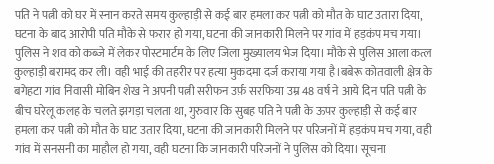पति ने पत्नी को घर में स्नान करते समय कुल्हाड़ी से कई बार हमला कर पत्नी को मौत के घाट उतारा दिया, घटना के बाद आरोपी पति मौके से फरार हो गया, घटना की जानकारी मिलने पर गांव में हड़कंप मच गया। पुलिस ने शव को कब्जे में लेकर पोस्टमार्टम के लिए जिला मुख्यालय भेज दिया। मौके से पुलिस आला कत्ल कुल्हाड़ी बरामद कर ली। वही भाई की तहरीर पर हत्या मुकदमा दर्ज कराया गया है।बबेरू कोतवाली क्षेत्र के बगेहटा गांव निवासी मोबिन शेख ने अपनी पत्नी सरीफन उर्फ़ सरफिया उम्र 48 वर्ष ने आये दिन पति पत्नी के बीच घरेलू कलह के चलते झगड़ा चलता था, गुरुवार कि सुबह पति ने पत्नी के ऊपर कुल्हाड़ी से कई बार हमला कर पत्नी को मौत के घाट उतार दिया, घटना की जानकारी मिलने पर परिजनों में हड़कंप मच गया, वही गांव में सनसनी का माहौल हो गया, वही घटना कि जानकारी परिजनों ने पुलिस को दिया। सूचना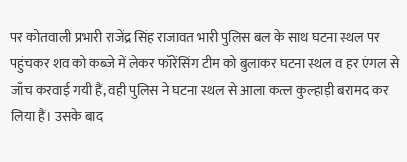पर कोतवाली प्रभारी राजेंद्र सिंह राजावत भारी पुलिस बल के साथ घटना स्थल पर पहुंचकर शव को कब्जे में लेकर फॉरेंसिंग टीम को बुलाकर घटना स्थल व हर एंगल से जाँच करवाई गयी हैं, वही पुलिस ने घटना स्थल से आला कत्ल कुल्हाड़ी बरामद कर लिया हैं। उसके बाद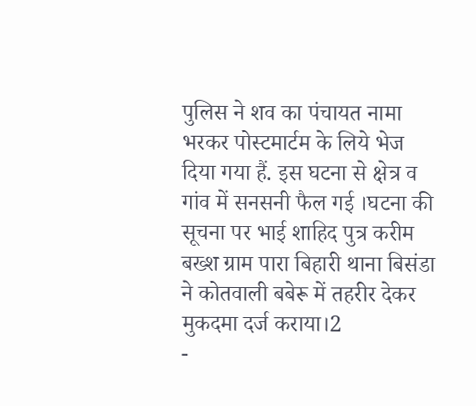पुलिस ने शव का पंचायत नामा भरकर पोस्टमार्टम के लिये भेज दिया गया हैं. इस घटना से क्षेत्र व गांव में सनसनी फैल गई ।घटना की सूचना पर भाई शाहिद पुत्र करीम बख्श ग्राम पारा बिहारी थाना बिसंडा ने कोतवाली बबेरू में तहरीर देकर मुकदमा दर्ज कराया।2
-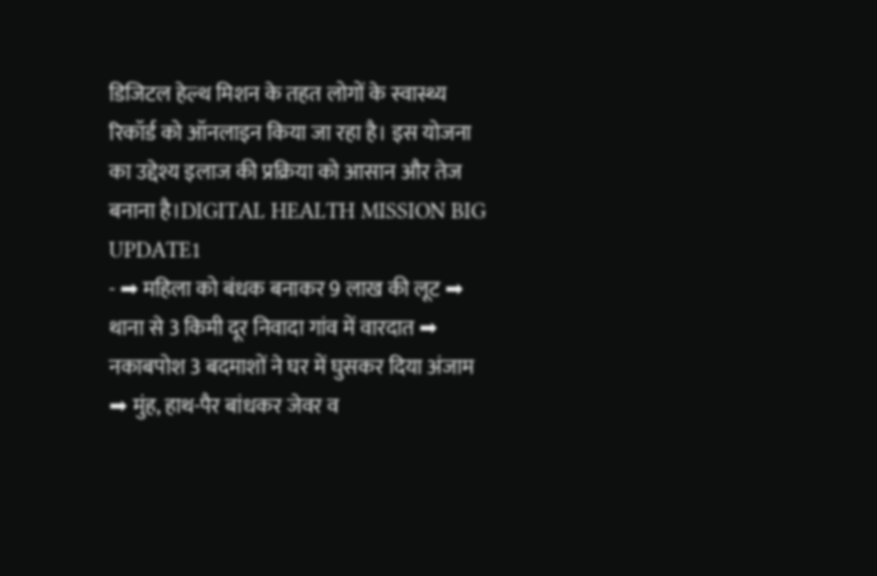डिजिटल हेल्थ मिशन के तहत लोगों के स्वास्थ्य रिकॉर्ड को ऑनलाइन किया जा रहा है। इस योजना का उद्देश्य इलाज की प्रक्रिया को आसान और तेज बनाना है।DIGITAL HEALTH MISSION BIG UPDATE1
- ➡ महिला को बंधक बनाकर 9 लाख की लूट ➡ थाना से 3 किमी दूर निवादा गांव में वारदात ➡ नकाबपोश 3 बदमाशों ने घर में घुसकर दिया अंजाम ➡ मुंह, हाथ-पैर बांधकर जेवर व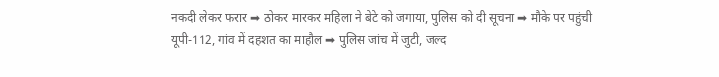नकदी लेकर फरार ➡ ठोकर मारकर महिला ने बेटे को जगाया, पुलिस को दी सूचना ➡ मौके पर पहुंची यूपी-112, गांव में दहशत का माहौल ➡ पुलिस जांच में जुटी, जल्द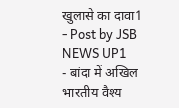खुलासे का दावा1
- Post by JSB NEWS UP1
- बांदा में अखिल भारतीय वैश्य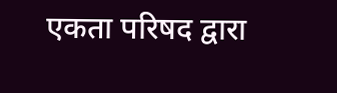एकता परिषद द्वारा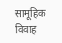सामूहिक विवाह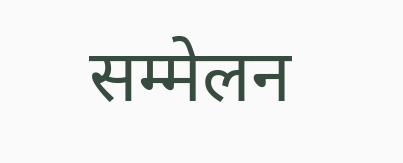सम्मेलन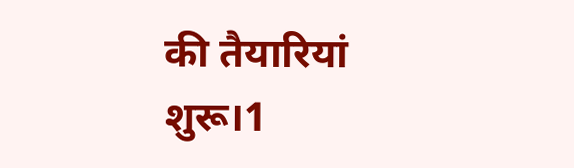की तैयारियां शुरू।1